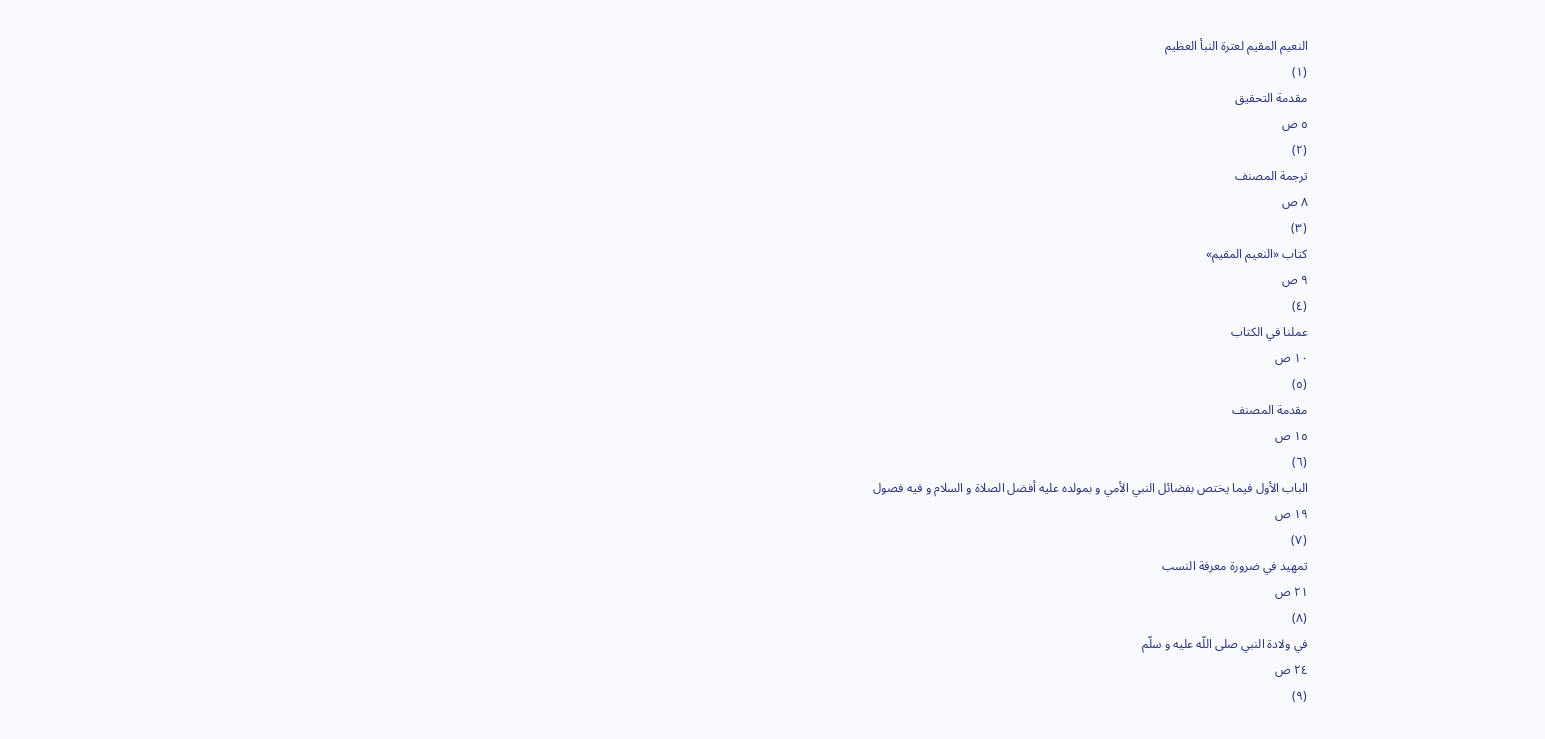النعيم المقيم لعترة النبأ العظيم
(١)
مقدمة التحقيق
٥ ص
(٢)
ترجمة المصنف
٨ ص
(٣)
كتاب «النعيم المقيم»
٩ ص
(٤)
عملنا في الكتاب
١٠ ص
(٥)
مقدمة المصنف
١٥ ص
(٦)
الباب الأول فيما يختص بفضائل النبي الأمي و بمولده عليه أفضل الصلاة و السلام و فيه فصول
١٩ ص
(٧)
تمهيد في ضرورة معرفة النسب
٢١ ص
(٨)
في ولادة النبي صلى اللّه عليه و سلّم
٢٤ ص
(٩)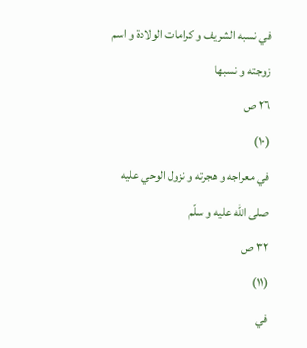في نسبه الشريف و كرامات الولادة و اسم زوجته و نسبها
٢٦ ص
(١٠)
في معراجه و هجرته و نزول الوحي عليه صلى اللّه عليه و سلّم
٣٢ ص
(١١)
في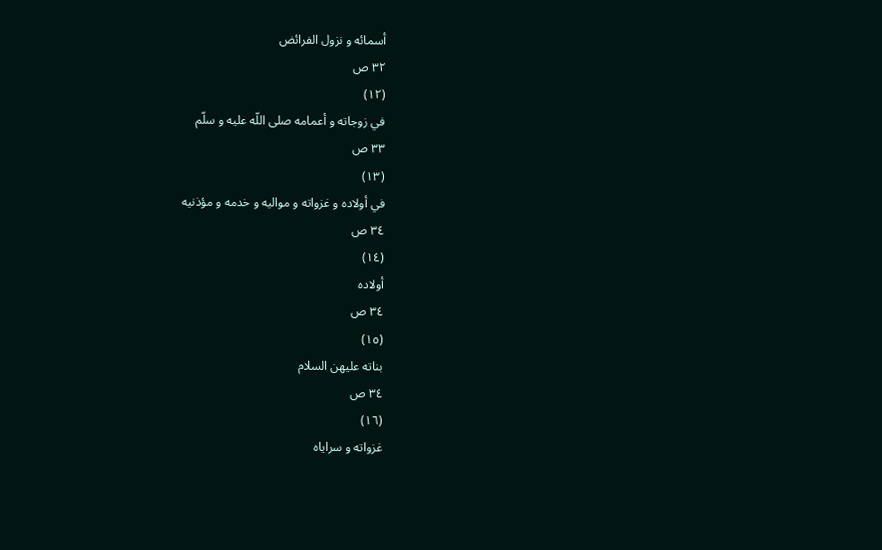أسمائه و نزول الفرائض
٣٢ ص
(١٢)
في زوجاته و أعمامه صلى اللّه عليه و سلّم
٣٣ ص
(١٣)
في أولاده و غزواته و مواليه و خدمه و مؤذنيه
٣٤ ص
(١٤)
أولاده
٣٤ ص
(١٥)
بناته عليهن السلام
٣٤ ص
(١٦)
غزواته و سراياه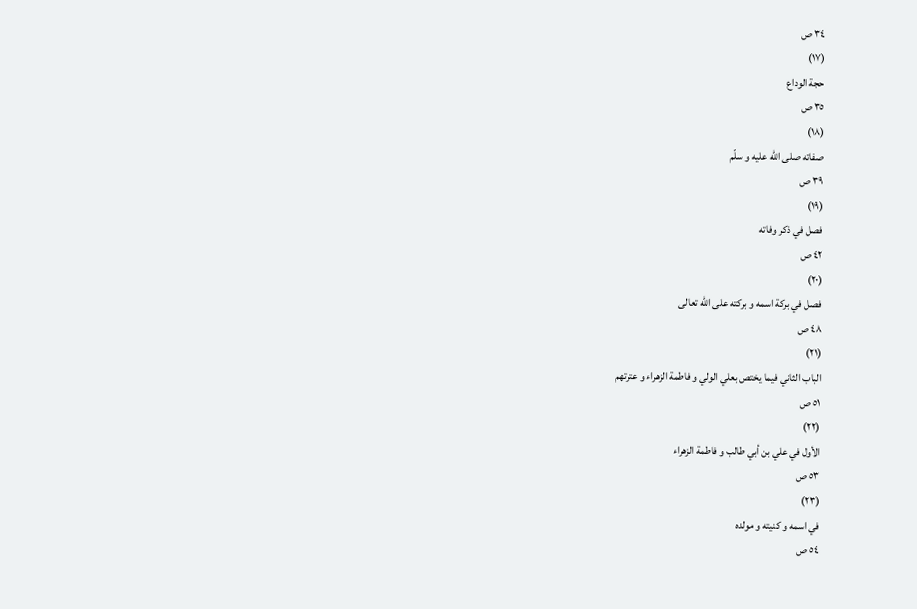٣٤ ص
(١٧)
حجة الوداع
٣٥ ص
(١٨)
صفاته صلى اللّه عليه و سلّم
٣٩ ص
(١٩)
فصل في ذكر وفاته
٤٢ ص
(٢٠)
فصل في بركة اسمه و بركته على اللّه تعالى
٤٨ ص
(٢١)
الباب الثاني فيما يختص بعلي الولي و فاطمة الزهراء و عترتهم
٥١ ص
(٢٢)
الأول في علي بن أبي طالب و فاطمة الزهراء
٥٣ ص
(٢٣)
في اسمه و كنيته و مولده
٥٤ ص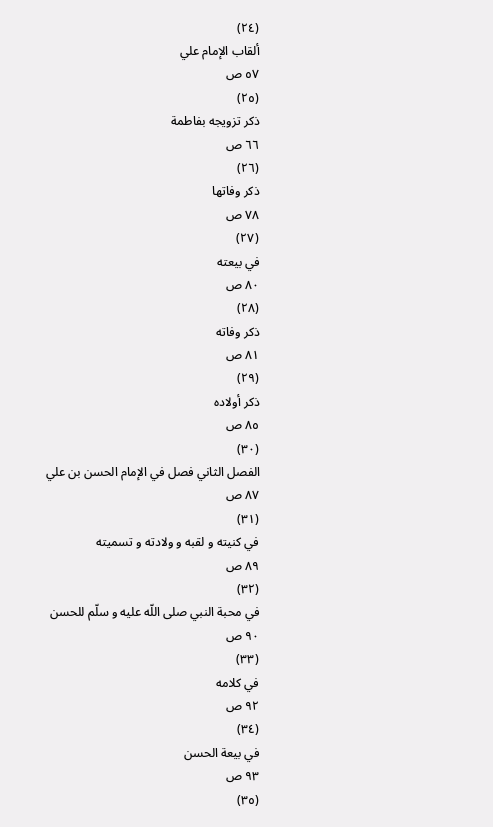(٢٤)
ألقاب الإمام علي
٥٧ ص
(٢٥)
ذكر تزويجه بفاطمة
٦٦ ص
(٢٦)
ذكر وفاتها
٧٨ ص
(٢٧)
في بيعته
٨٠ ص
(٢٨)
ذكر وفاته
٨١ ص
(٢٩)
ذكر أولاده
٨٥ ص
(٣٠)
الفصل الثاني فصل في الإمام الحسن بن علي
٨٧ ص
(٣١)
في كنيته و لقبه و ولادته و تسميته
٨٩ ص
(٣٢)
في محبة النبي صلى اللّه عليه و سلّم للحسن
٩٠ ص
(٣٣)
في كلامه
٩٢ ص
(٣٤)
في بيعة الحسن
٩٣ ص
(٣٥)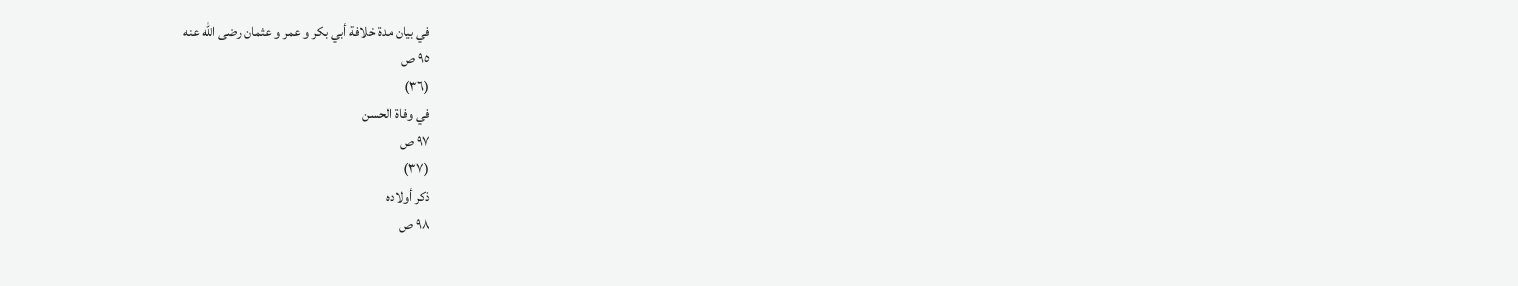في بيان مدة خلافة أبي بكر و عمر و عثمان رضى اللّه عنه
٩٥ ص
(٣٦)
في وفاة الحسن
٩٧ ص
(٣٧)
ذكر أولاده
٩٨ ص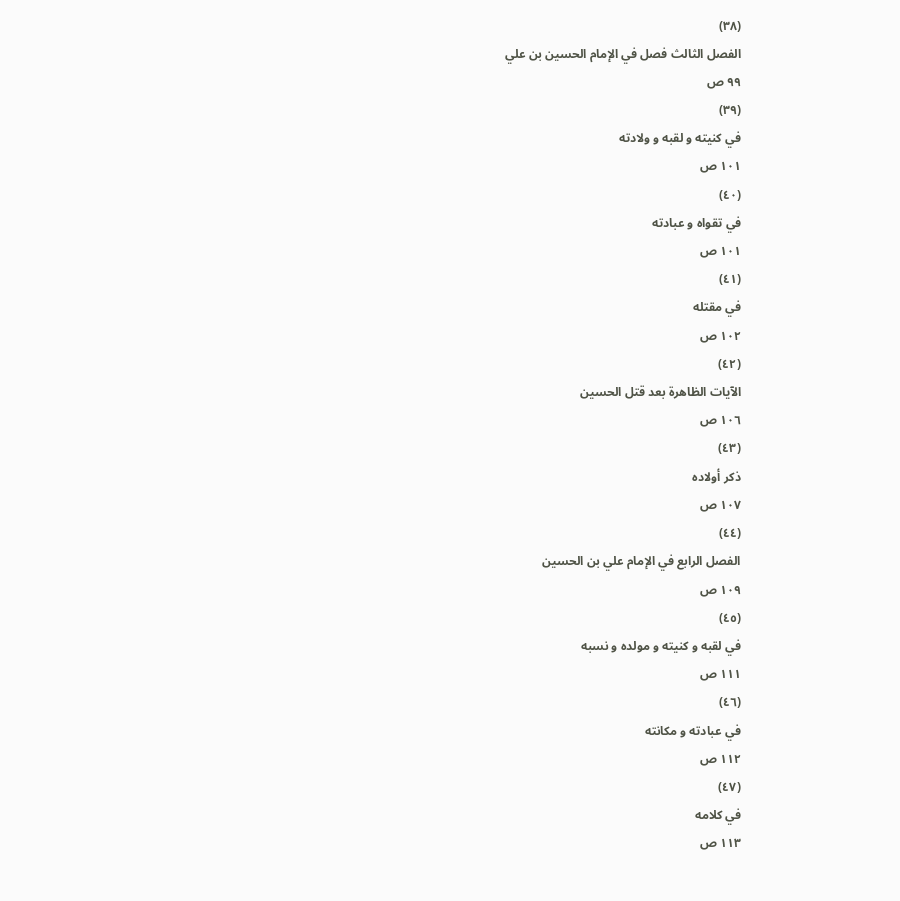(٣٨)
الفصل الثالث فصل في الإمام الحسين بن علي
٩٩ ص
(٣٩)
في كنيته و لقبه و ولادته
١٠١ ص
(٤٠)
في تقواه و عبادته
١٠١ ص
(٤١)
في مقتله
١٠٢ ص
(٤٢)
الآيات الظاهرة بعد قتل الحسين
١٠٦ ص
(٤٣)
ذكر أولاده
١٠٧ ص
(٤٤)
الفصل الرابع في الإمام علي بن الحسين
١٠٩ ص
(٤٥)
في لقبه و كنيته و مولده و نسبه
١١١ ص
(٤٦)
في عبادته و مكانته
١١٢ ص
(٤٧)
في كلامه
١١٣ ص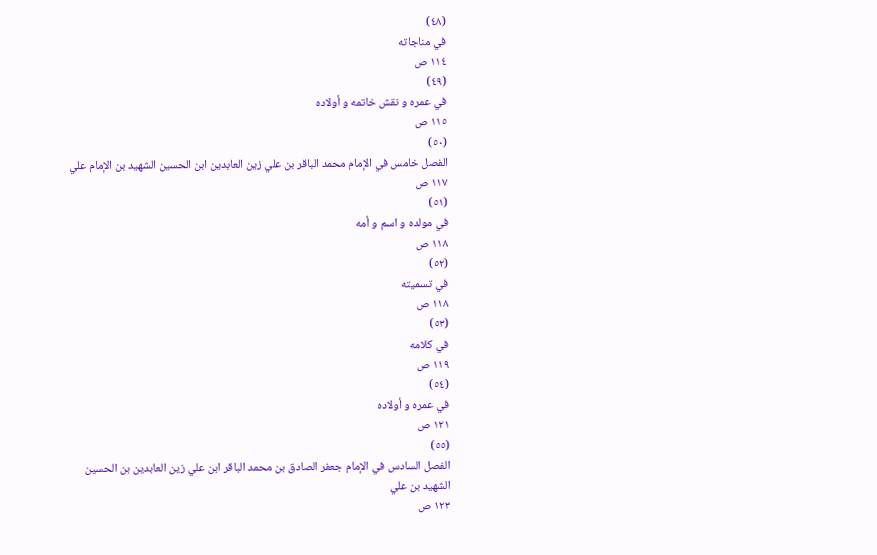(٤٨)
في مناجاته
١١٤ ص
(٤٩)
في عمره و نقش خاتمه و أولاده
١١٥ ص
(٥٠)
الفصل خامس في الإمام محمد الباقر بن علي زين العابدين ابن الحسين الشهيد بن الإمام علي
١١٧ ص
(٥١)
في مولده و اسم و أمه
١١٨ ص
(٥٢)
في تسميته
١١٨ ص
(٥٣)
في كلامه
١١٩ ص
(٥٤)
في عمره و أولاده
١٢١ ص
(٥٥)
الفصل السادس في الإمام جعفر الصادق بن محمد الباقر ابن علي زين العابدين بن الحسين الشهيد بن علي
١٢٣ ص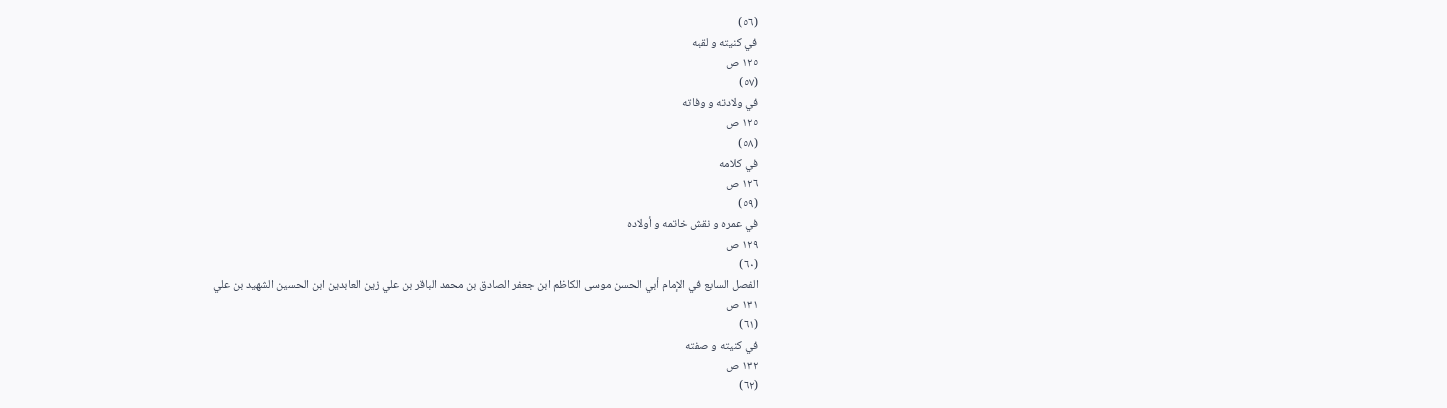(٥٦)
في كنيته و لقبه
١٢٥ ص
(٥٧)
في ولادته و وفاته
١٢٥ ص
(٥٨)
في كلامه
١٢٦ ص
(٥٩)
في عمره و نقش خاتمه و أولاده
١٢٩ ص
(٦٠)
الفصل السابع في الإمام أبي الحسن موسى الكاظم ابن جعفر الصادق بن محمد الباقر بن علي زين العابدين ابن الحسين الشهيد بن علي
١٣١ ص
(٦١)
في كنيته و صفته
١٣٢ ص
(٦٢)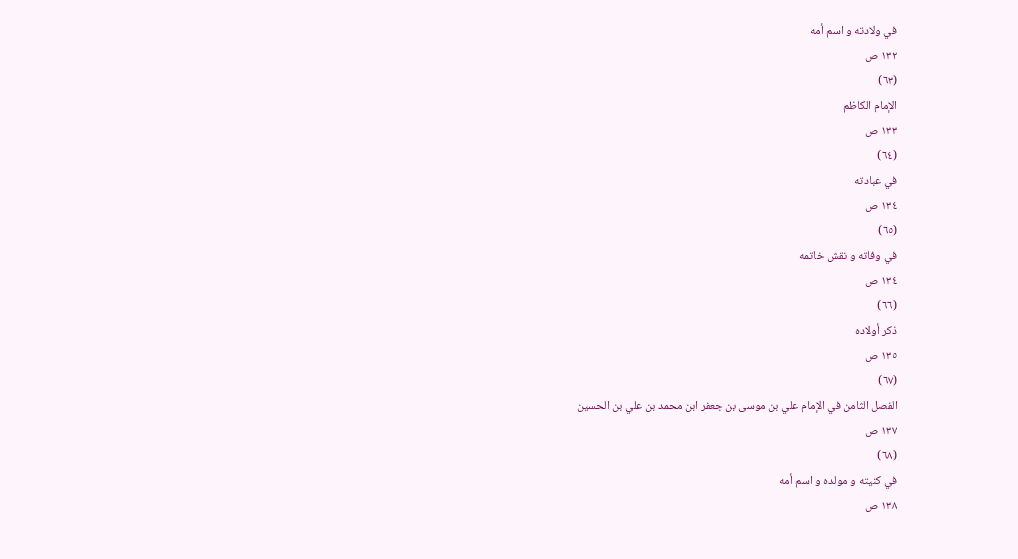في ولادته و اسم أمه
١٣٢ ص
(٦٣)
الإمام الكاظم
١٣٣ ص
(٦٤)
في عبادته
١٣٤ ص
(٦٥)
في وفاته و نقش خاتمه
١٣٤ ص
(٦٦)
ذكر أولاده
١٣٥ ص
(٦٧)
الفصل الثامن في الإمام علي بن موسى بن جعفر ابن محمد بن علي بن الحسين
١٣٧ ص
(٦٨)
في كنيته و مولده و اسم أمه
١٣٨ ص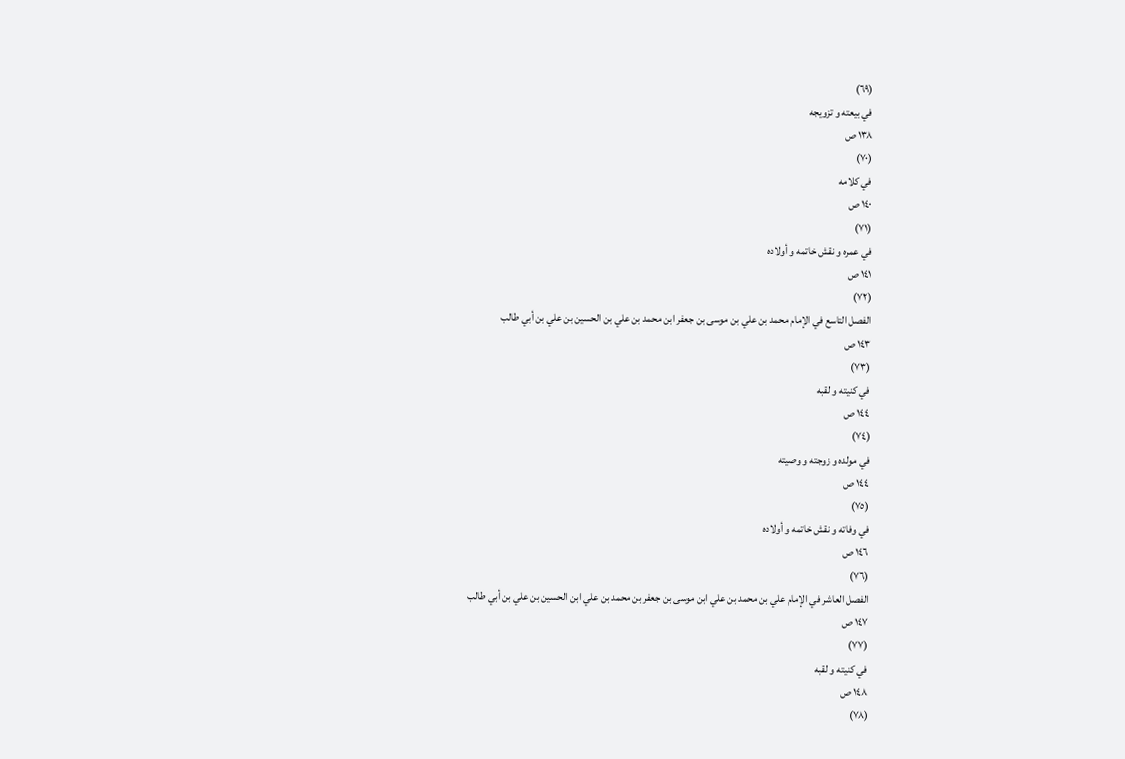(٦٩)
في بيعته و تزويجه
١٣٨ ص
(٧٠)
في كلامه
١٤٠ ص
(٧١)
في عمره و نقش خاتمه و أولاده
١٤١ ص
(٧٢)
الفصل التاسع في الإمام محمد بن علي بن موسى بن جعفر ابن محمد بن علي بن الحسين بن علي بن أبي طالب
١٤٣ ص
(٧٣)
في كنيته و لقبه
١٤٤ ص
(٧٤)
في مولده و زوجته و وصيته
١٤٤ ص
(٧٥)
في وفاته و نقش خاتمه و أولاده
١٤٦ ص
(٧٦)
الفصل العاشر في الإمام علي بن محمد بن علي ابن موسى بن جعفر بن محمد بن علي ابن الحسين بن علي بن أبي طالب
١٤٧ ص
(٧٧)
في كنيته و لقبه
١٤٨ ص
(٧٨)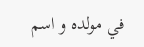في مولده و اسم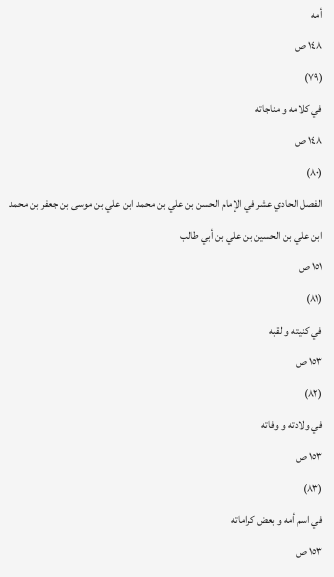أمه
١٤٨ ص
(٧٩)
في كلامه و مناجاته
١٤٨ ص
(٨٠)
الفصل الحادي عشر في الإمام الحسن بن علي بن محمد ابن علي بن موسى بن جعفر بن محمد ابن علي بن الحسين بن علي بن أبي طالب
١٥١ ص
(٨١)
في كنيته و لقبه
١٥٣ ص
(٨٢)
في ولادته و وفاته
١٥٣ ص
(٨٣)
في اسم أمه و بعض كراماته
١٥٣ ص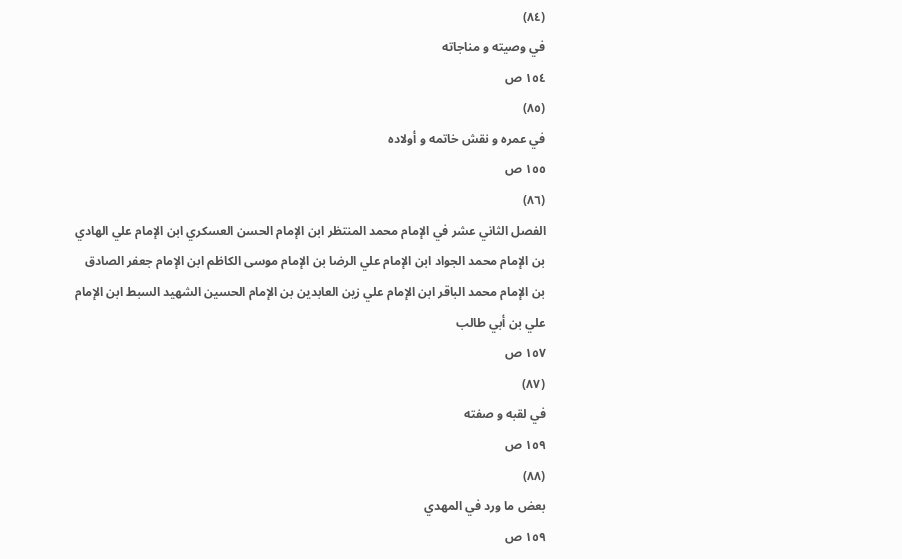(٨٤)
في وصيته و مناجاته
١٥٤ ص
(٨٥)
في عمره و نقش خاتمه و أولاده
١٥٥ ص
(٨٦)
الفصل الثاني عشر في الإمام محمد المنتظر ابن الإمام الحسن العسكري ابن الإمام علي الهادي بن الإمام محمد الجواد ابن الإمام علي الرضا بن الإمام موسى الكاظم ابن الإمام جعفر الصادق بن الإمام محمد الباقر ابن الإمام علي زين العابدين بن الإمام الحسين الشهيد السبط ابن الإمام علي بن أبي طالب
١٥٧ ص
(٨٧)
في لقبه و صفته
١٥٩ ص
(٨٨)
بعض ما ورد في المهدي
١٥٩ ص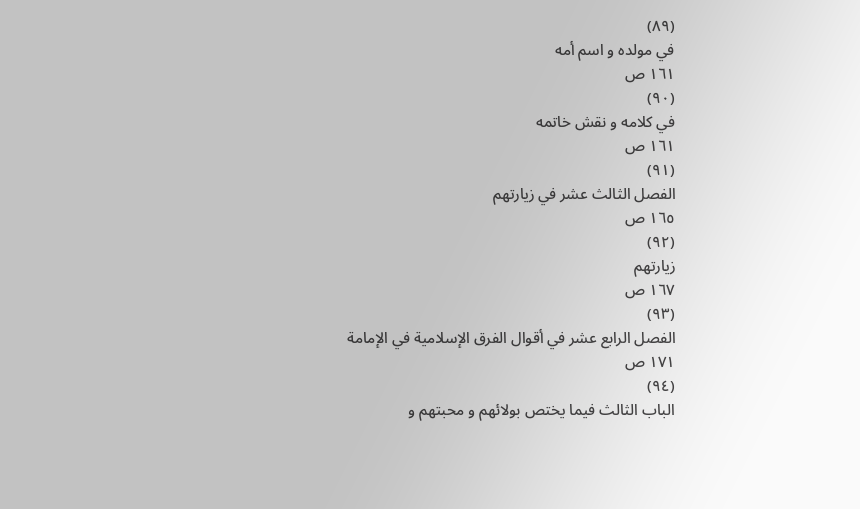(٨٩)
في مولده و اسم أمه
١٦١ ص
(٩٠)
في كلامه و نقش خاتمه
١٦١ ص
(٩١)
الفصل الثالث عشر في زيارتهم
١٦٥ ص
(٩٢)
زيارتهم
١٦٧ ص
(٩٣)
الفصل الرابع عشر في أقوال الفرق الإسلامية في الإمامة
١٧١ ص
(٩٤)
الباب الثالث فيما يختص بولائهم و محبتهم و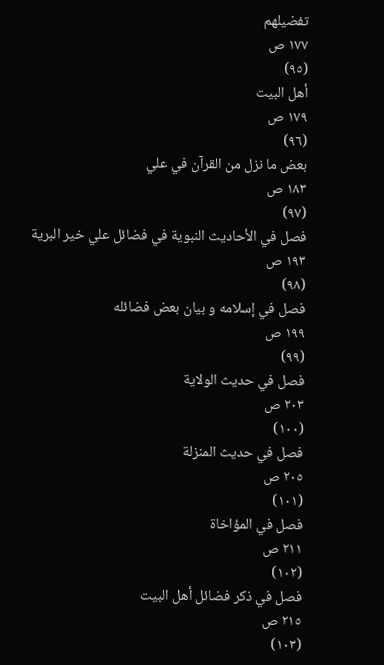تفضيلهم
١٧٧ ص
(٩٥)
أهل البيت
١٧٩ ص
(٩٦)
بعض ما نزل من القرآن في علي
١٨٣ ص
(٩٧)
فصل في الأحاديث النبوية في فضائل علي خير البرية
١٩٣ ص
(٩٨)
فصل في إسلامه و بيان بعض فضائله
١٩٩ ص
(٩٩)
فصل في حديث الولاية
٢٠٣ ص
(١٠٠)
فصل في حديث المنزلة
٢٠٥ ص
(١٠١)
فصل في المؤاخاة
٢١١ ص
(١٠٢)
فصل في ذكر فضائل أهل البيت
٢١٥ ص
(١٠٣)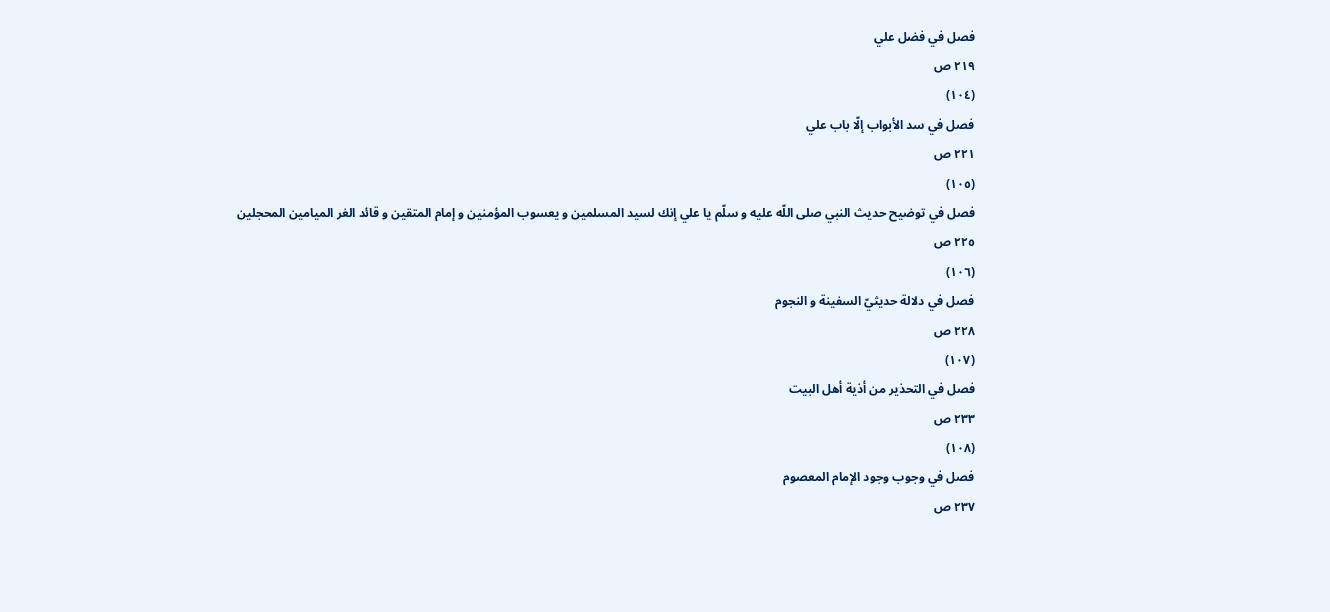فصل في فضل علي
٢١٩ ص
(١٠٤)
فصل في سد الأبواب إلّا باب علي
٢٢١ ص
(١٠٥)
فصل في توضيح حديث النبي صلى اللّه عليه و سلّم يا علي إنك لسيد المسلمين و يعسوب المؤمنين و إمام المتقين و قائد الغر الميامين المحجلين
٢٢٥ ص
(١٠٦)
فصل في دلالة حديثيّ السفينة و النجوم
٢٢٨ ص
(١٠٧)
فصل في التحذير من أذية أهل البيت
٢٣٣ ص
(١٠٨)
فصل في وجوب وجود الإمام المعصوم
٢٣٧ ص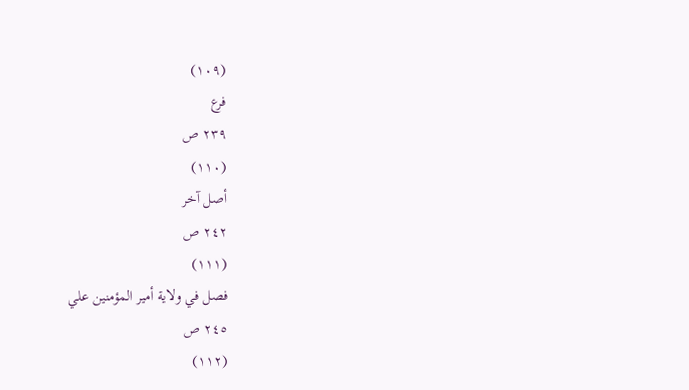(١٠٩)
فرع
٢٣٩ ص
(١١٠)
أصل آخر
٢٤٢ ص
(١١١)
فصل في ولاية أمير المؤمنين علي
٢٤٥ ص
(١١٢)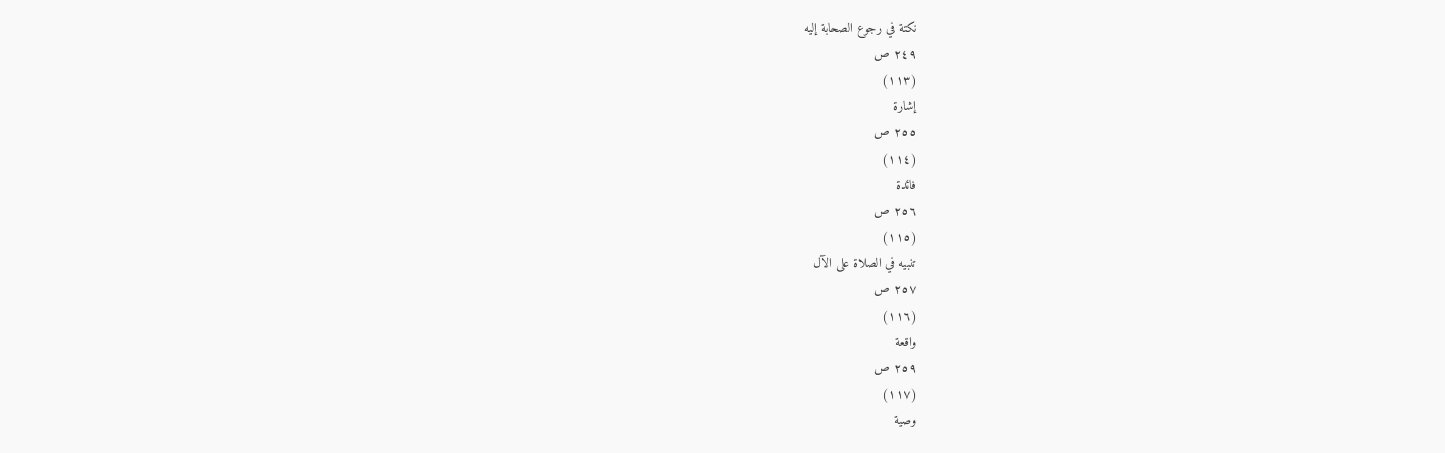نكتة في رجوع الصحابة إليه
٢٤٩ ص
(١١٣)
إشارة
٢٥٥ ص
(١١٤)
فائدة
٢٥٦ ص
(١١٥)
تنبيه في الصلاة على الآل
٢٥٧ ص
(١١٦)
واقعة
٢٥٩ ص
(١١٧)
وصية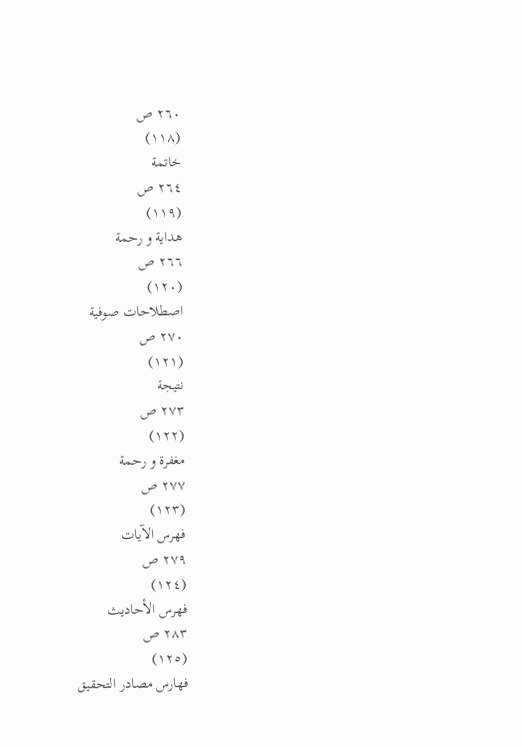٢٦٠ ص
(١١٨)
خاتمة
٢٦٤ ص
(١١٩)
هداية و رحمة
٢٦٦ ص
(١٢٠)
اصطلاحات صوفية
٢٧٠ ص
(١٢١)
نتيجة
٢٧٣ ص
(١٢٢)
مغفرة و رحمة
٢٧٧ ص
(١٢٣)
فهرس الآيات
٢٧٩ ص
(١٢٤)
فهرس الأحاديث
٢٨٣ ص
(١٢٥)
فهارس مصادر التحقيق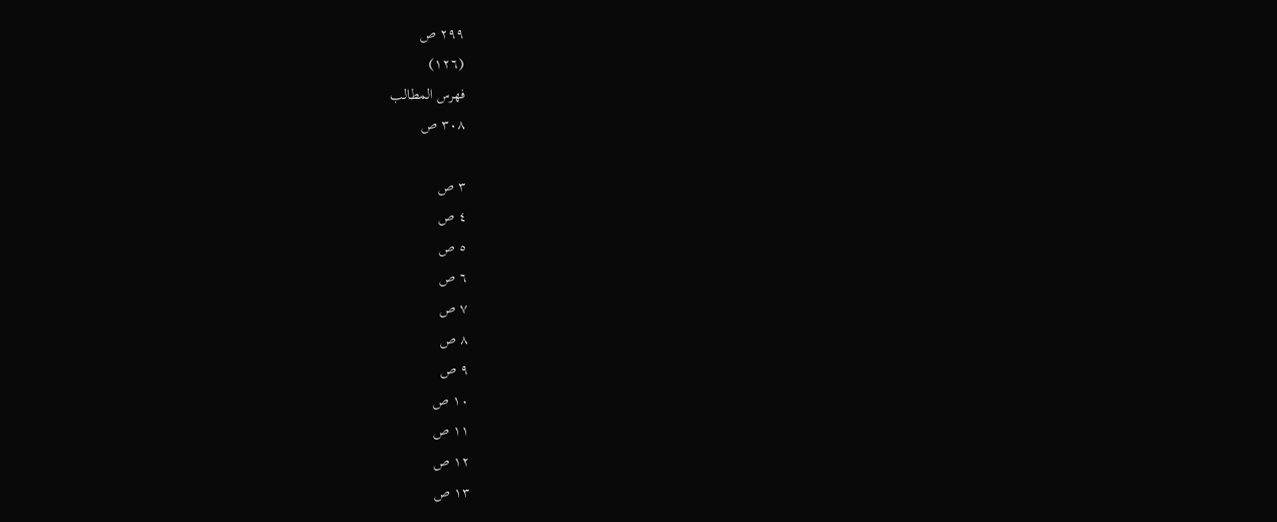٢٩٩ ص
(١٢٦)
فهرس المطالب
٣٠٨ ص

٣ ص
٤ ص
٥ ص
٦ ص
٧ ص
٨ ص
٩ ص
١٠ ص
١١ ص
١٢ ص
١٣ ص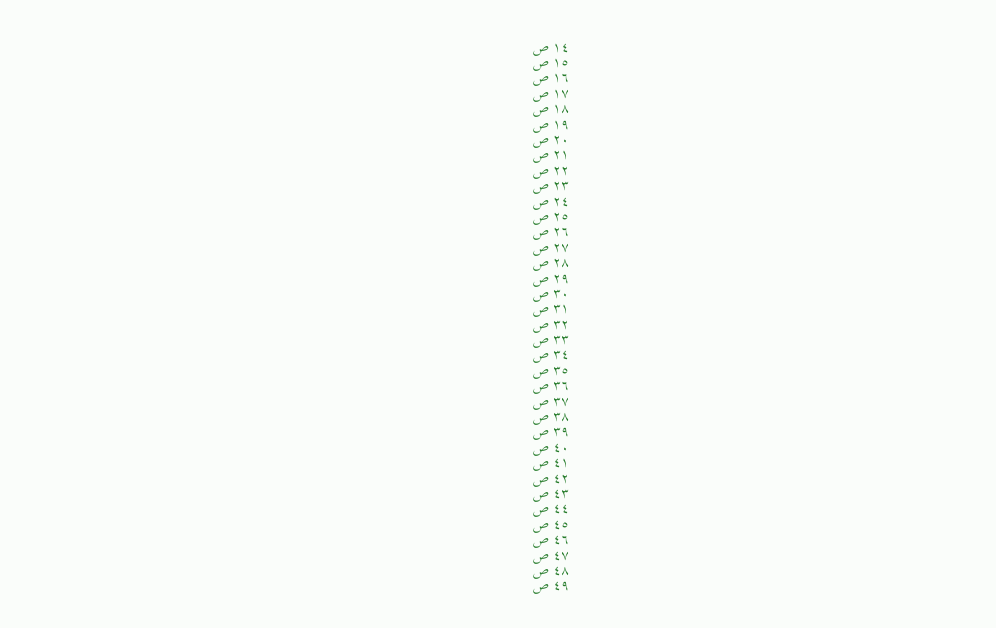١٤ ص
١٥ ص
١٦ ص
١٧ ص
١٨ ص
١٩ ص
٢٠ ص
٢١ ص
٢٢ ص
٢٣ ص
٢٤ ص
٢٥ ص
٢٦ ص
٢٧ ص
٢٨ ص
٢٩ ص
٣٠ ص
٣١ ص
٣٢ ص
٣٣ ص
٣٤ ص
٣٥ ص
٣٦ ص
٣٧ ص
٣٨ ص
٣٩ ص
٤٠ ص
٤١ ص
٤٢ ص
٤٣ ص
٤٤ ص
٤٥ ص
٤٦ ص
٤٧ ص
٤٨ ص
٤٩ ص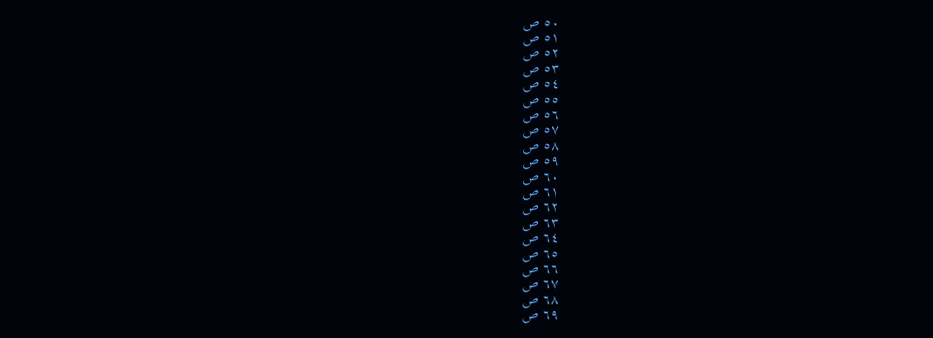٥٠ ص
٥١ ص
٥٢ ص
٥٣ ص
٥٤ ص
٥٥ ص
٥٦ ص
٥٧ ص
٥٨ ص
٥٩ ص
٦٠ ص
٦١ ص
٦٢ ص
٦٣ ص
٦٤ ص
٦٥ ص
٦٦ ص
٦٧ ص
٦٨ ص
٦٩ ص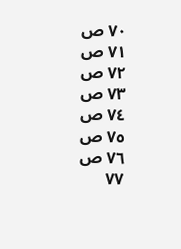٧٠ ص
٧١ ص
٧٢ ص
٧٣ ص
٧٤ ص
٧٥ ص
٧٦ ص
٧٧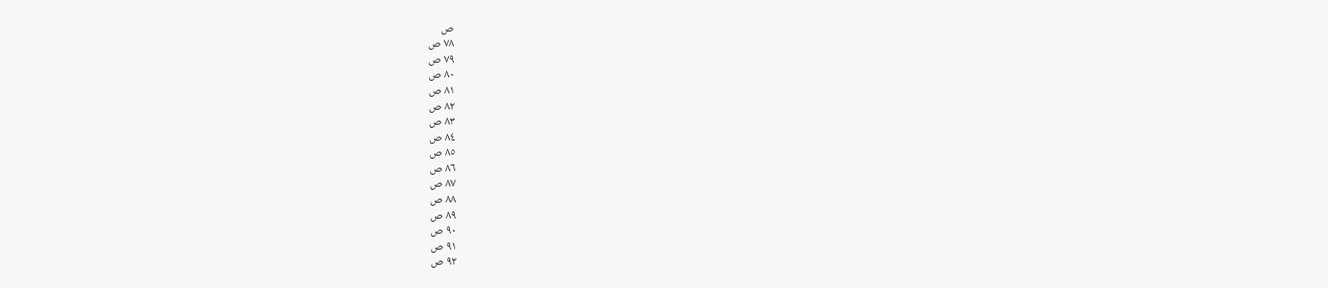ص
٧٨ ص
٧٩ ص
٨٠ ص
٨١ ص
٨٢ ص
٨٣ ص
٨٤ ص
٨٥ ص
٨٦ ص
٨٧ ص
٨٨ ص
٨٩ ص
٩٠ ص
٩١ ص
٩٢ ص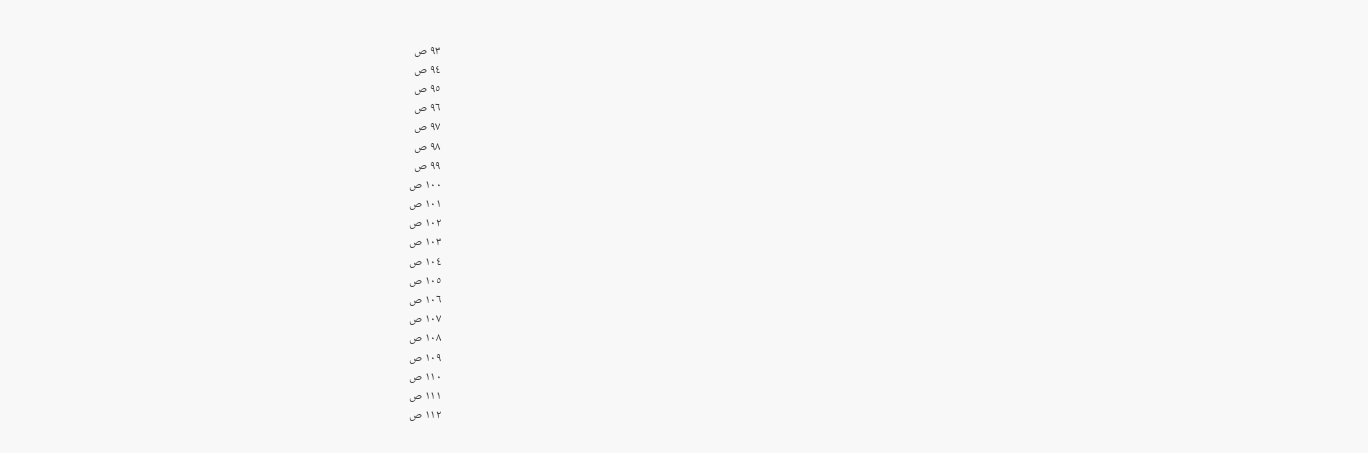٩٣ ص
٩٤ ص
٩٥ ص
٩٦ ص
٩٧ ص
٩٨ ص
٩٩ ص
١٠٠ ص
١٠١ ص
١٠٢ ص
١٠٣ ص
١٠٤ ص
١٠٥ ص
١٠٦ ص
١٠٧ ص
١٠٨ ص
١٠٩ ص
١١٠ ص
١١١ ص
١١٢ ص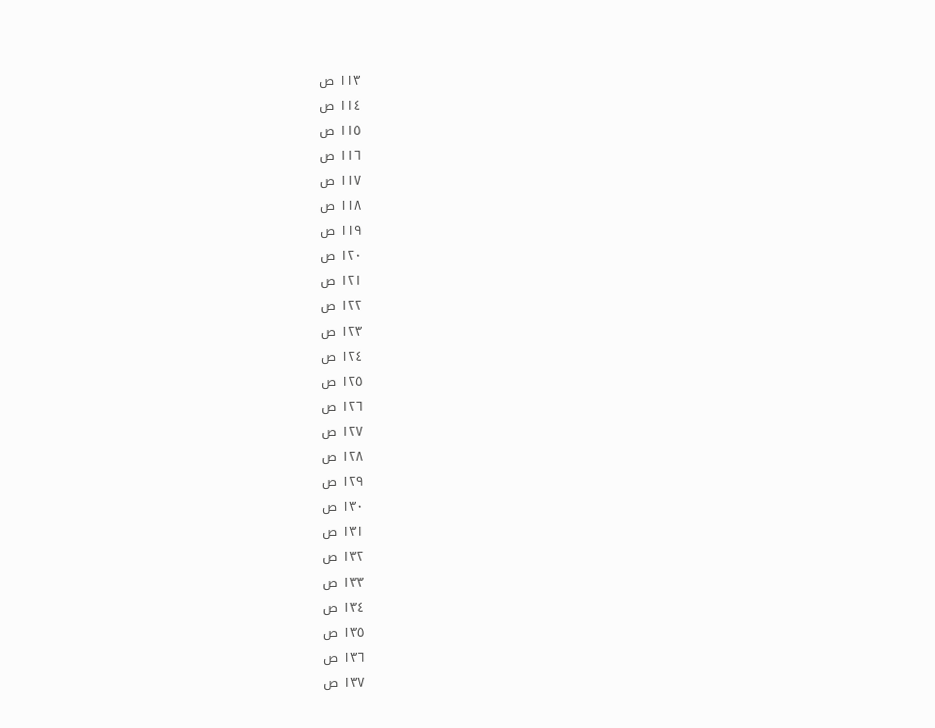١١٣ ص
١١٤ ص
١١٥ ص
١١٦ ص
١١٧ ص
١١٨ ص
١١٩ ص
١٢٠ ص
١٢١ ص
١٢٢ ص
١٢٣ ص
١٢٤ ص
١٢٥ ص
١٢٦ ص
١٢٧ ص
١٢٨ ص
١٢٩ ص
١٣٠ ص
١٣١ ص
١٣٢ ص
١٣٣ ص
١٣٤ ص
١٣٥ ص
١٣٦ ص
١٣٧ ص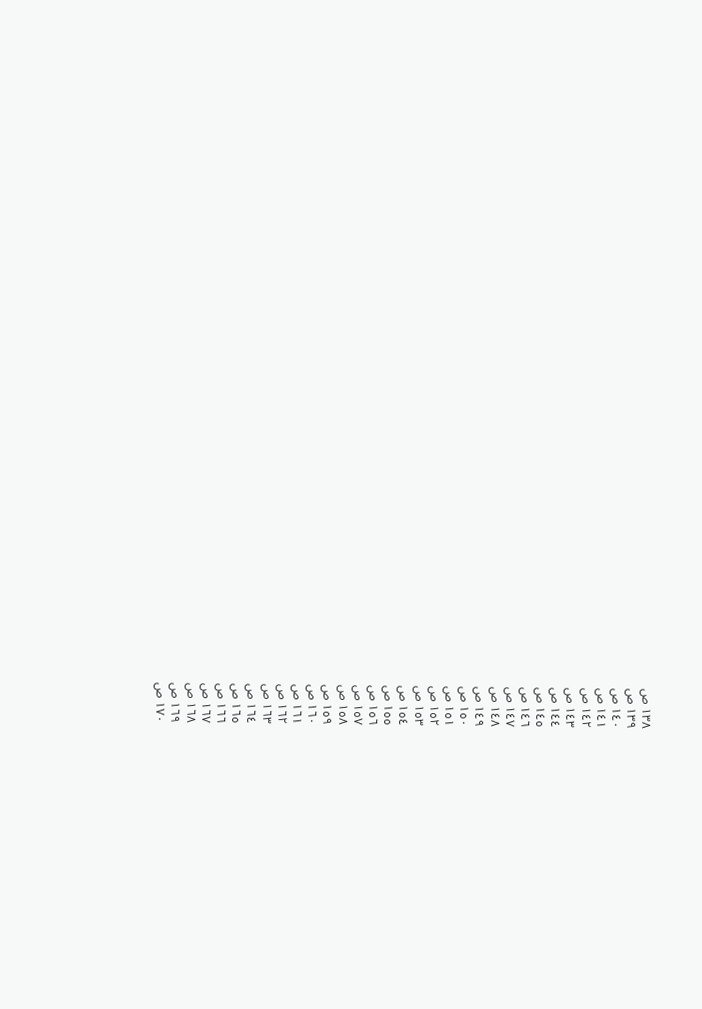١٣٨ ص
١٣٩ ص
١٤٠ ص
١٤١ ص
١٤٢ ص
١٤٣ ص
١٤٤ ص
١٤٥ ص
١٤٦ ص
١٤٧ ص
١٤٨ ص
١٤٩ ص
١٥٠ ص
١٥١ ص
١٥٢ ص
١٥٣ ص
١٥٤ ص
١٥٥ ص
١٥٦ ص
١٥٧ ص
١٥٨ ص
١٥٩ ص
١٦٠ ص
١٦١ ص
١٦٢ ص
١٦٣ ص
١٦٤ ص
١٦٥ ص
١٦٦ ص
١٦٧ ص
١٦٨ ص
١٦٩ ص
١٧٠ ص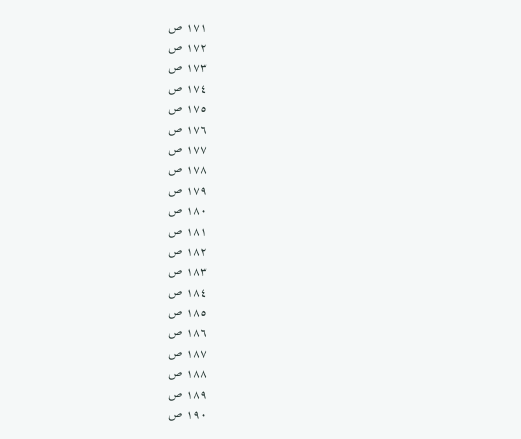١٧١ ص
١٧٢ ص
١٧٣ ص
١٧٤ ص
١٧٥ ص
١٧٦ ص
١٧٧ ص
١٧٨ ص
١٧٩ ص
١٨٠ ص
١٨١ ص
١٨٢ ص
١٨٣ ص
١٨٤ ص
١٨٥ ص
١٨٦ ص
١٨٧ ص
١٨٨ ص
١٨٩ ص
١٩٠ ص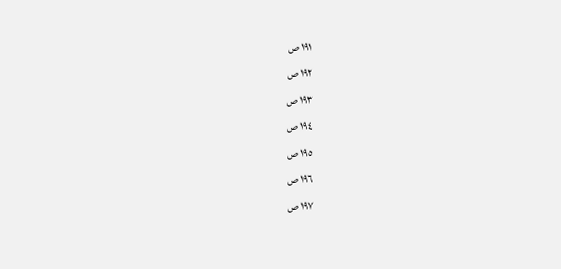١٩١ ص
١٩٢ ص
١٩٣ ص
١٩٤ ص
١٩٥ ص
١٩٦ ص
١٩٧ ص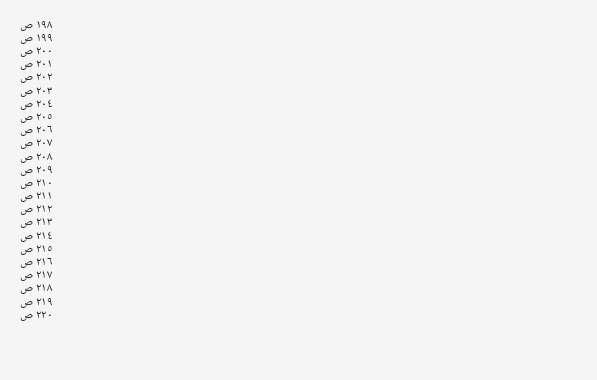١٩٨ ص
١٩٩ ص
٢٠٠ ص
٢٠١ ص
٢٠٢ ص
٢٠٣ ص
٢٠٤ ص
٢٠٥ ص
٢٠٦ ص
٢٠٧ ص
٢٠٨ ص
٢٠٩ ص
٢١٠ ص
٢١١ ص
٢١٢ ص
٢١٣ ص
٢١٤ ص
٢١٥ ص
٢١٦ ص
٢١٧ ص
٢١٨ ص
٢١٩ ص
٢٢٠ ص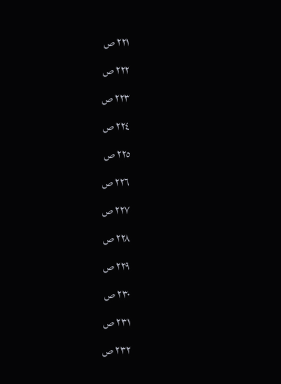٢٢١ ص
٢٢٢ ص
٢٢٣ ص
٢٢٤ ص
٢٢٥ ص
٢٢٦ ص
٢٢٧ ص
٢٢٨ ص
٢٢٩ ص
٢٣٠ ص
٢٣١ ص
٢٣٢ ص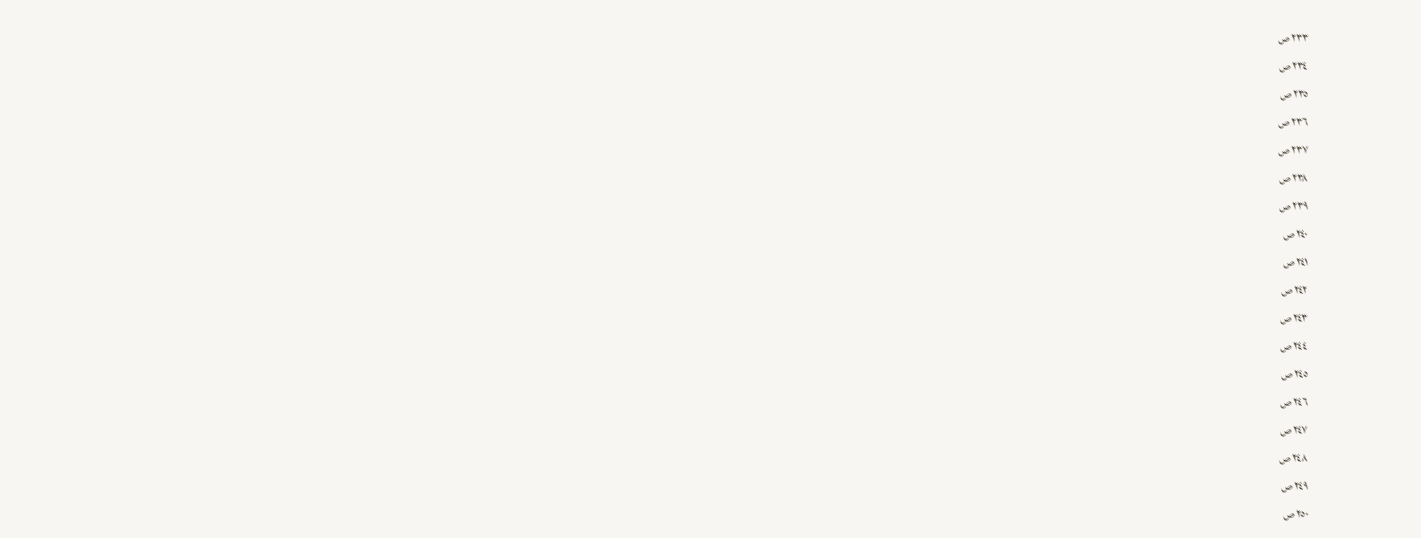٢٣٣ ص
٢٣٤ ص
٢٣٥ ص
٢٣٦ ص
٢٣٧ ص
٢٣٨ ص
٢٣٩ ص
٢٤٠ ص
٢٤١ ص
٢٤٢ ص
٢٤٣ ص
٢٤٤ ص
٢٤٥ ص
٢٤٦ ص
٢٤٧ ص
٢٤٨ ص
٢٤٩ ص
٢٥٠ ص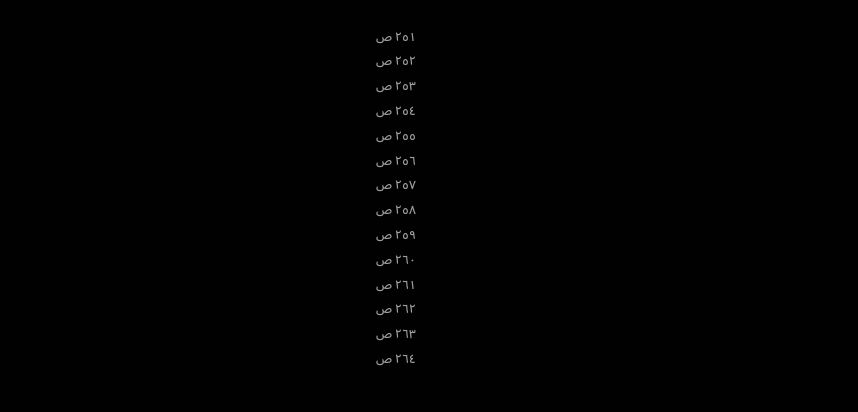٢٥١ ص
٢٥٢ ص
٢٥٣ ص
٢٥٤ ص
٢٥٥ ص
٢٥٦ ص
٢٥٧ ص
٢٥٨ ص
٢٥٩ ص
٢٦٠ ص
٢٦١ ص
٢٦٢ ص
٢٦٣ ص
٢٦٤ ص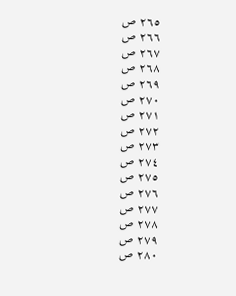٢٦٥ ص
٢٦٦ ص
٢٦٧ ص
٢٦٨ ص
٢٦٩ ص
٢٧٠ ص
٢٧١ ص
٢٧٢ ص
٢٧٣ ص
٢٧٤ ص
٢٧٥ ص
٢٧٦ ص
٢٧٧ ص
٢٧٨ ص
٢٧٩ ص
٢٨٠ ص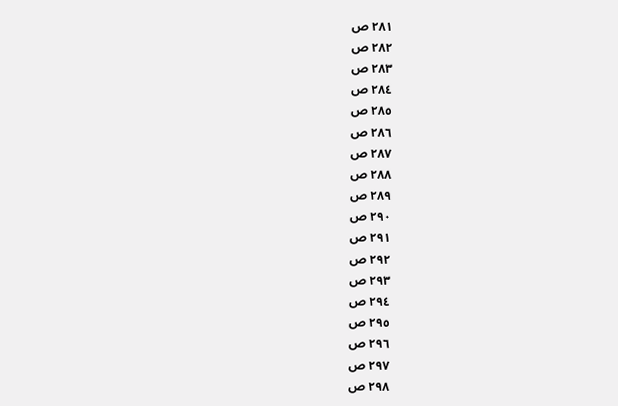٢٨١ ص
٢٨٢ ص
٢٨٣ ص
٢٨٤ ص
٢٨٥ ص
٢٨٦ ص
٢٨٧ ص
٢٨٨ ص
٢٨٩ ص
٢٩٠ ص
٢٩١ ص
٢٩٢ ص
٢٩٣ ص
٢٩٤ ص
٢٩٥ ص
٢٩٦ ص
٢٩٧ ص
٢٩٨ ص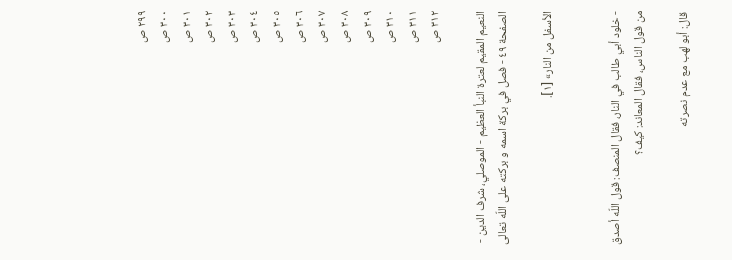٢٩٩ ص
٣٠٠ ص
٣٠١ ص
٣٠٢ ص
٣٠٣ ص
٣٠٤ ص
٣٠٥ ص
٣٠٦ ص
٣٠٧ ص
٣٠٨ ص
٣٠٩ ص
٣١٠ ص
٣١١ ص
٣١٢ ص

النعيم المقيم لعترة النبأ العظيم - الموصلي، شرف الدين - الصفحة ٤٩ - فصل في بركة اسمه و بركته على اللّه تعالى

الأسفل من النار» [١].


- خلود أبي طالب في النار، فقال المنصف: قول اللّه أصدق من قول الناس، فقال المعاند: كيف؟

قال: أبو لهب مع عدم نصرته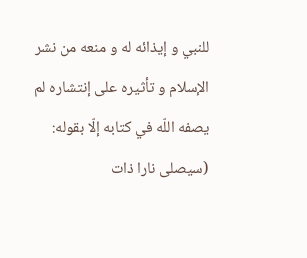للنبي و إيذائه له و منعه من نشر الإسلام و تأثيره على إنتشاره لم يصفه اللّه في كتابه إلّا بقوله: (سيصلى نارا ذات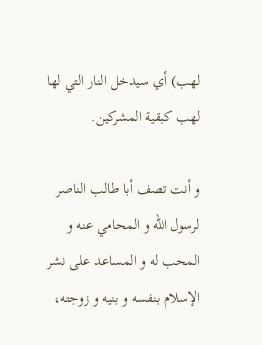لهب) أي سيدخل النار التي لها لهب كبقية المشركين.

و أنت تصف أبا طالب الناصر لرسول اللّه و المحامي عنه و المحب له و المساعد على نشر الإسلام بنفسه و بنيه و زوجته،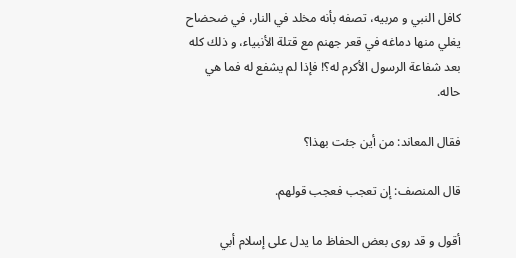كافل النبي و مربيه، تصفه بأنه مخلد في النار، في ضحضاح يغلي منها دماغه في قعر جهنم مع قتلة الأنبياء، و ذلك كله بعد شفاعة الرسول الأكرم له؟! فإذا لم يشفع له فما هي حاله.

فقال المعاند: من أين جئت بهذا؟

قال المنصف: إن تعجب فعجب قولهم.

أقول و قد روى بعض الحفاظ ما يدل على إسلام أبي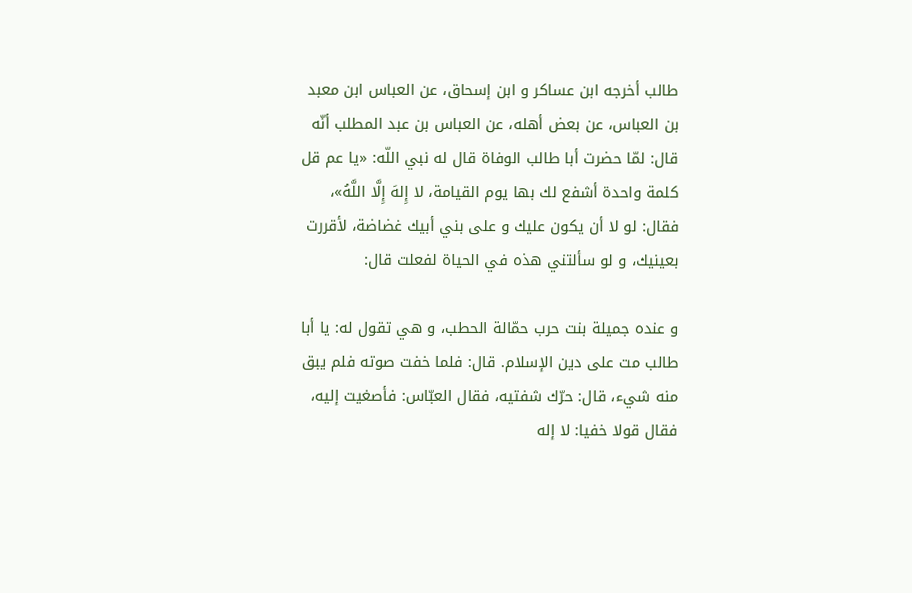طالب أخرجه ابن عساكر و ابن إسحاق، عن العباس ابن معبد بن العباس، عن بعض أهله، عن العباس بن عبد المطلب أنّه قال: لمّا حضرت أبا طالب الوفاة قال له نبي اللّه: «يا عم قل كلمة واحدة أشفع لك بها يوم القيامة، لا إِلهَ إِلَّا اللَّهُ»، فقال: لو لا أن يكون عليك و على بني أبيك غضاضة، لأقررت بعينيك، و لو سألتني هذه في الحياة لفعلت قال:

و عنده جميلة بنت حرب حمّالة الحطب، و هي تقول له: يا أبا طالب مت على دين الإسلام. قال: فلما خفت صوته فلم يبق منه شي‌ء، قال: حرّك شفتيه، فقال العبّاس: فأصغيت إليه، فقال قولا خفيا: لا إله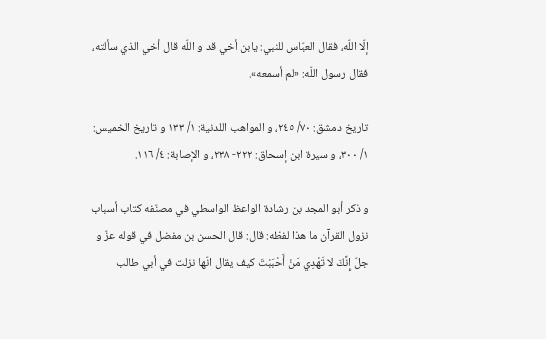إلّا اللّه، فقال العبّاس للنبي: يابن أخي قد و اللّه قال أخي الذي سألته، فقال رسول اللّه: «لم أسمعه».

تاريخ دمشق: ٧٠/ ٢٤٥، و المواهب اللدنية: ١/ ١٣٣ و تاريخ الخميس: ١/ ٣٠٠، و سيرة ابن إسحاق: ٢٢٢- ٢٣٨، و الإصابة: ٤/ ١١٦.

و ذكر أبو المجد بن رشادة الواعظ الواسطي في مصنّفه كتاب أسباب نزول القرآن ما هذا لفظه: قال: قال الحسن بن مفضل في قوله عزّ و جلّ‌ إِنَّكَ لا تَهْدِي مَنْ أَحْبَبْتَ‌ كيف يقال انّها نزلت في أبي طالب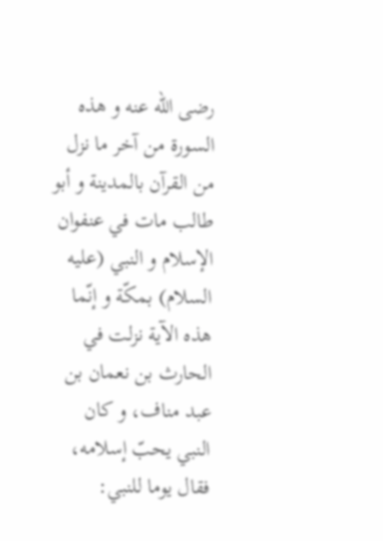رضى اللّه عنه و هذه السورة من آخر ما نزل من القرآن بالمدينة و أبو طالب مات في عنفوان الإسلام و النبي (عليه السلام) بمكّة و إنّما هذه الآية نزلت في الحارث بن نعمان بن عبد مناف، و كان النبي يحبّ إسلامه، فقال يوما للنبي: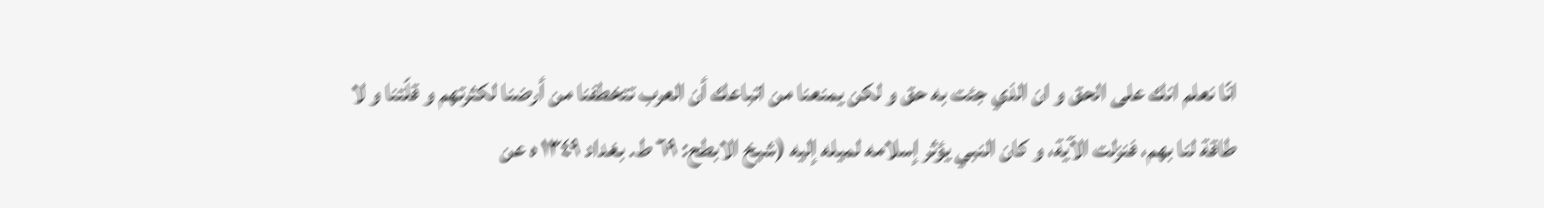انّا نعلم انك على الحق و ان الذي جئت به حق و لكن يمنعنا من اتباعك أن العرب تتخطفنا من أرضنا لكثرتهم و قلّتنا و لا طاقة لنا بهم، فنزلت الآية، و كان النبي يؤثر إسلامه لميله إليه (شيخ الابطح: ٦٩ ط. بغداد ١٣٤٩ ه عن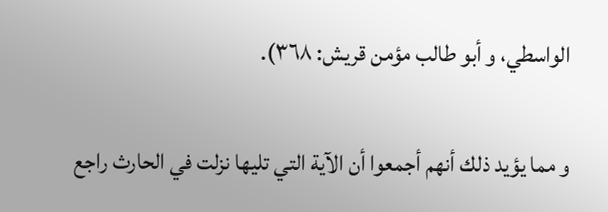الواسطي، و أبو طالب مؤمن قريش: ٣٦٨).

و مما يؤيد ذلك أنهم أجمعوا أن الآية التي تليها نزلت في الحارث راجع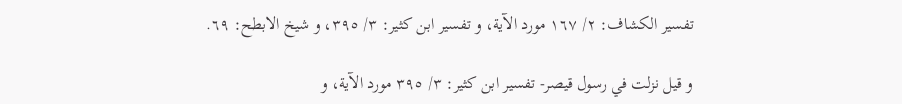تفسير الكشاف: ٢/ ١٦٧ مورد الآية، و تفسير ابن كثير: ٣/ ٣٩٥، و شيخ الابطح: ٦٩.

و قيل نزلت في رسول قيصر- تفسير ابن كثير: ٣/ ٣٩٥ مورد الآية، و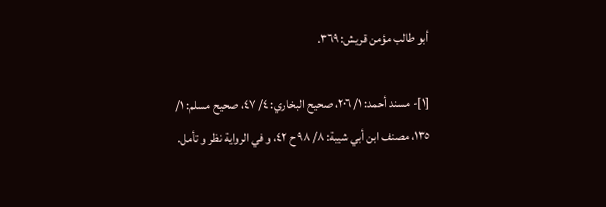أبو طالب مؤمن قريش: ٣٦٩.

[١]- مسند أحمد: ١/ ٢٠٦، صحيح البخاري: ٤/ ٤٧، صحيح مسلم: ١/ ١٣٥، مصنف ابن أبي شيبة: ٨/ ٩٨ ح ٤٢، و في الرواية نظر و تأمل.